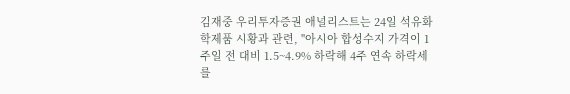김재중 우리투자증권 애널리스트는 24일 석유화학제품 시황과 관련, "아시아 합성수지 가격이 1주일 전 대비 1.5~4.9% 하락해 4주 연속 하락세를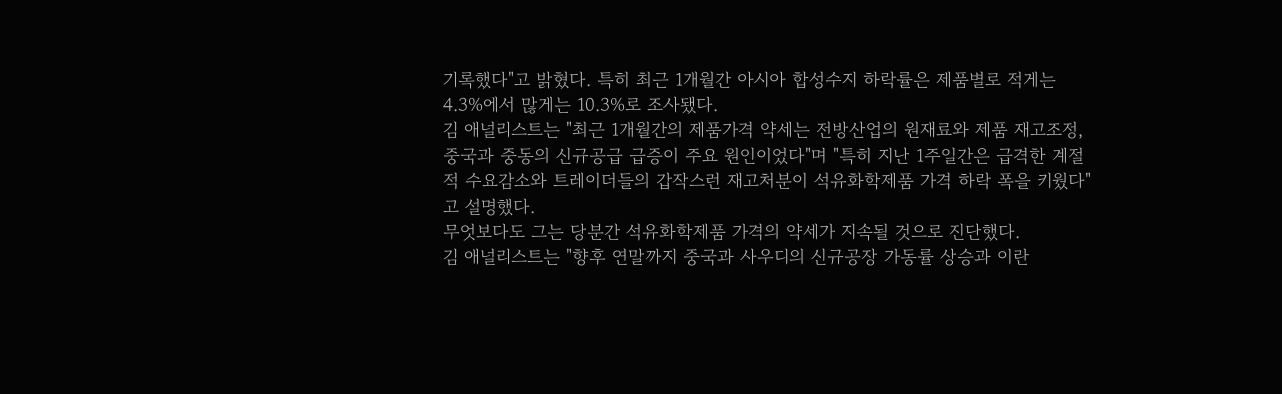기록했다"고 밝혔다. 특히 최근 1개월간 아시아 합성수지 하락률은 제품별로 적게는 4.3%에서 많게는 10.3%로 조사됐다.
김 애널리스트는 "최근 1개월간의 제품가격 약세는 전방산업의 원재료와 제품 재고조정, 중국과 중동의 신규공급 급증이 주요 원인이었다"며 "특히 지난 1주일간은 급격한 계절적 수요감소와 트레이더들의 갑작스런 재고처분이 석유화학제품 가격 하락 폭을 키웠다"고 설명했다.
무엇보다도 그는 당분간 석유화학제품 가격의 약세가 지속될 것으로 진단했다.
김 애널리스트는 "향후 연말까지 중국과 사우디의 신규공장 가동률 상승과 이란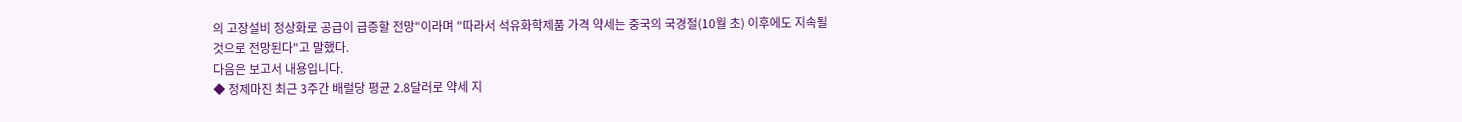의 고장설비 정상화로 공급이 급증할 전망"이라며 "따라서 석유화학제품 가격 약세는 중국의 국경절(10월 초) 이후에도 지속될 것으로 전망된다"고 말했다.
다음은 보고서 내용입니다.
◆ 정제마진 최근 3주간 배럴당 평균 2.8달러로 약세 지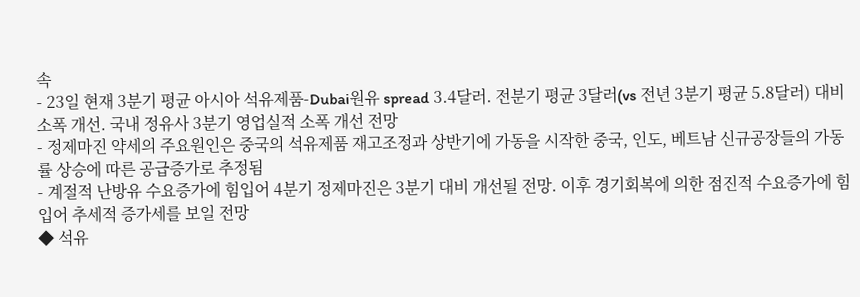속
- 23일 현재 3분기 평균 아시아 석유제품-Dubai원유 spread 3.4달러. 전분기 평균 3달러(vs 전년 3분기 평균 5.8달러) 대비 소폭 개선. 국내 정유사 3분기 영업실적 소폭 개선 전망
- 정제마진 약세의 주요원인은 중국의 석유제품 재고조정과 상반기에 가동을 시작한 중국, 인도, 베트남 신규공장들의 가동률 상승에 따른 공급증가로 추정됨
- 계절적 난방유 수요증가에 힘입어 4분기 정제마진은 3분기 대비 개선될 전망. 이후 경기회복에 의한 점진적 수요증가에 힘입어 추세적 증가세를 보일 전망
◆ 석유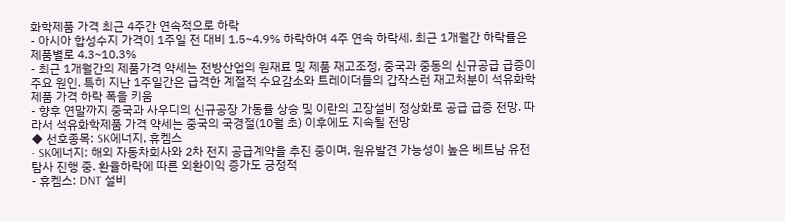화학제품 가격 최근 4주간 연속적으로 하락
- 아시아 합성수지 가격이 1주일 전 대비 1.5~4.9% 하락하여 4주 연속 하락세. 최근 1개월간 하락률은 제품별로 4.3~10.3%
- 최근 1개월간의 제품가격 약세는 전방산업의 원재료 및 제품 재고조정, 중국과 중동의 신규공급 급증이 주요 원인. 특히 지난 1주일간은 급격한 계절적 수요감소와 트레이더들의 갑작스런 재고처분이 석유화학제품 가격 하락 폭을 키움
- 향후 연말까지 중국과 사우디의 신규공장 가동률 상승 및 이란의 고장설비 정상화로 공급 급증 전망. 따라서 석유화학제품 가격 약세는 중국의 국경절(10월 초) 이후에도 지속될 전망
◆ 선호종목: SK에너지, 휴켐스
- SK에너지: 해외 자동차회사와 2차 전지 공급계약을 추진 중이며, 원유발견 가능성이 높은 베트남 유전 탐사 진행 중. 환율하락에 따른 외환이익 증가도 긍정적
- 휴켐스: DNT 설비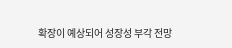확장이 예상되어 성장성 부각 전망